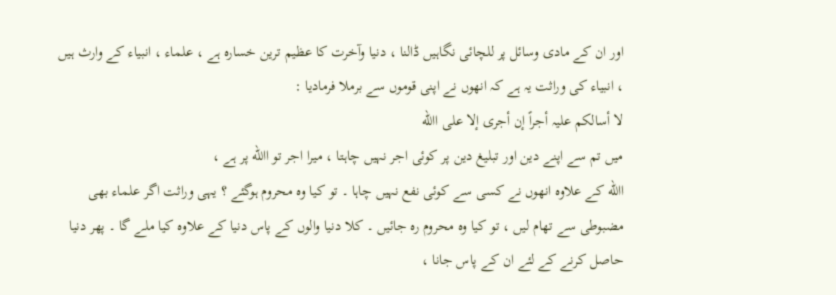اور ان کے مادی وسائل پر للچائی نگاہیں ڈالنا ، دنیا وآخرت کا عظیم ترین خسارہ ہے ، علماء ، انبیاء کے وارث ہیں ، انبیاء کی وراثت یہ ہے کہ انھوں نے اپنی قوموں سے برملا فرمادیا :
لا أسالکم علیہ أجراً إن أجری إلا علی االله
میں تم سے اپنے دین اور تبلیغ دین پر کوئی اجر نہیں چاہتا ، میرا اجر تو االله پر ہے ،
االله کے علاوہ انھوں نے کسی سے کوئی نفع نہیں چاہا ۔ تو کیا وہ محروم ہوگئے ؟ یہی وراثت اگر علماء بھی مضبوطی سے تھام لیں ، تو کیا وہ محروم رہ جائیں ۔ کلا دنیا والوں کے پاس دنیا کے علاوہ کیا ملے گا ۔ پھر دنیا حاصل کرنے کے لئے ان کے پاس جانا ،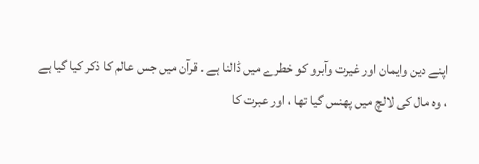اپنے دین وایمان اور غیرت وآبرو کو خطرے میں ڈالنا ہے ۔ قرآن میں جس عالم کا ذکر کیا گیا ہے ، وہ مال کی لالچ میں پھنس گیا تھا ، اور عبرت کا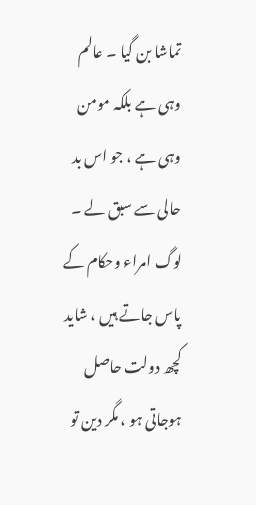تماشا بن گیا ۔ عالم وہی ہے بلکہ مومن وہی ہے ، جو اس بد حالی سے سبق لے ۔
لوگ امراء وحکام کے پاس جاتے ہیں ، شاید کچھ دولت حاصل ہوجاتی ہو ، مگر دین تو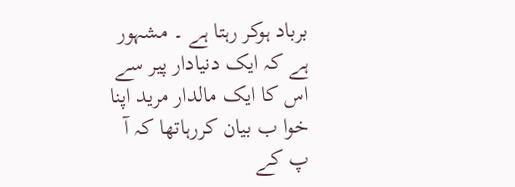برباد ہوکر رہتا ہے ۔ مشہور ہے کہ ایک دنیادار پیر سے اس کا ایک مالدار مرید اپنا خوا ب بیان کررہاتھا کہ آ پ کے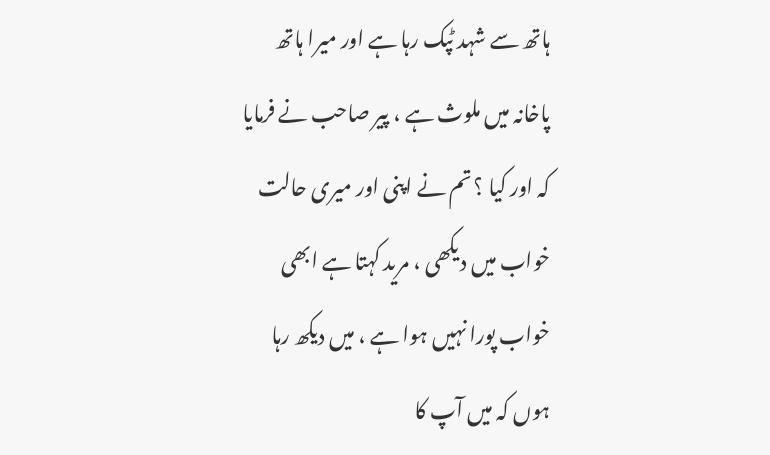ہاتھ سے شہد ٹپک رہا ہے اور میرا ہاتھ پاخانہ میں ملوث ہے ، پیر صاحب نے فرمایا کہ اور کیا ؟ تم نے اپنی اور میری حالت خواب میں دیکھی ، مرید کہتا ہے ابھی خواب پورا نہیں ہوا ہے ، میں دیکھ رہا ہوں کہ میں آپ کا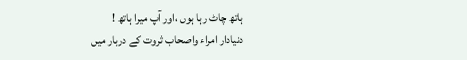ہاتھ چاٹ رہا ہوں ،اور آپ میرا ہاتھ !
دنیادار امراء واصحاب ثروت کے دربار میں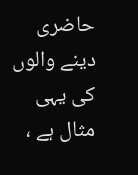حاضری دینے والوں کی یہی مثال ہے ،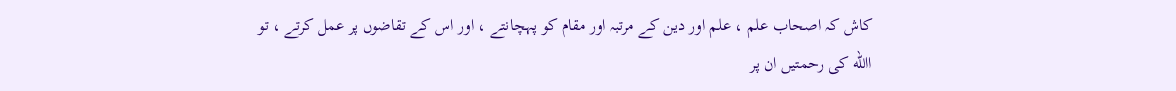کاش کہ اصحاب علم ، علم اور دین کے مرتبہ اور مقام کو پہچانتے ، اور اس کے تقاضوں پر عمل کرتے ، تو االله کی رحمتیں ان پر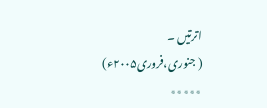اترتیں ۔
( جنوری،فروری۲۰۰۵ء)
٭٭٭٭٭